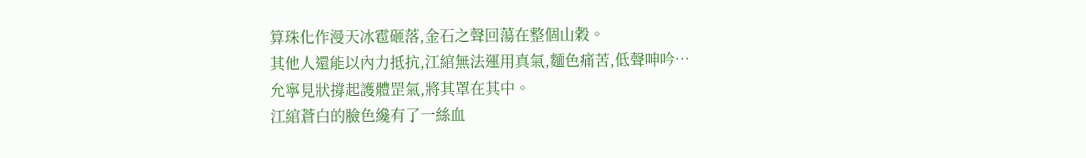算珠化作漫天冰雹砸落,金石之聲回蕩在整個山穀。
其他人還能以內力抵抗,江綰無法運用真氣,麵色痛苦,低聲呻吟…
允寧見狀撐起護體罡氣,將其罩在其中。
江綰蒼白的臉色纔有了一絲血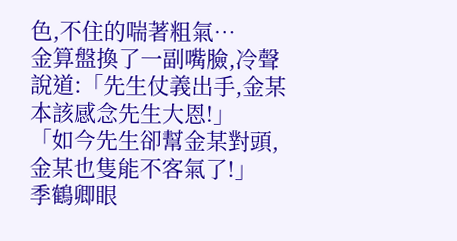色,不住的喘著粗氣…
金算盤換了一副嘴臉,冷聲說道:「先生仗義出手,金某本該感念先生大恩!」
「如今先生卻幫金某對頭,金某也隻能不客氣了!」
季鶴卿眼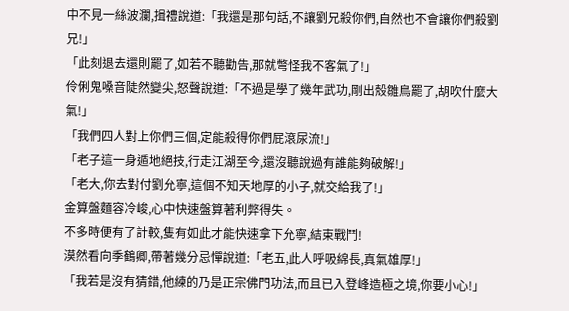中不見一絲波瀾,揖禮說道:「我還是那句話,不讓劉兄殺你們,自然也不會讓你們殺劉兄!」
「此刻退去還則罷了,如若不聽勸告,那就彆怪我不客氣了!」
伶俐鬼嗓音陡然變尖,怒聲說道:「不過是學了幾年武功,剛出殼雛鳥罷了,胡吹什麼大氣!」
「我們四人對上你們三個,定能殺得你們屁滾尿流!」
「老子這一身遁地絕技,行走江湖至今,還沒聽說過有誰能夠破解!」
「老大,你去對付劉允寧,這個不知天地厚的小子,就交給我了!」
金算盤麵容冷峻,心中快速盤算著利弊得失。
不多時便有了計較,隻有如此才能快速拿下允寧,結束戰鬥!
漠然看向季鶴卿,帶著幾分忌憚說道:「老五,此人呼吸綿長,真氣雄厚!」
「我若是沒有猜錯,他練的乃是正宗佛門功法,而且已入登峰造極之境,你要小心!」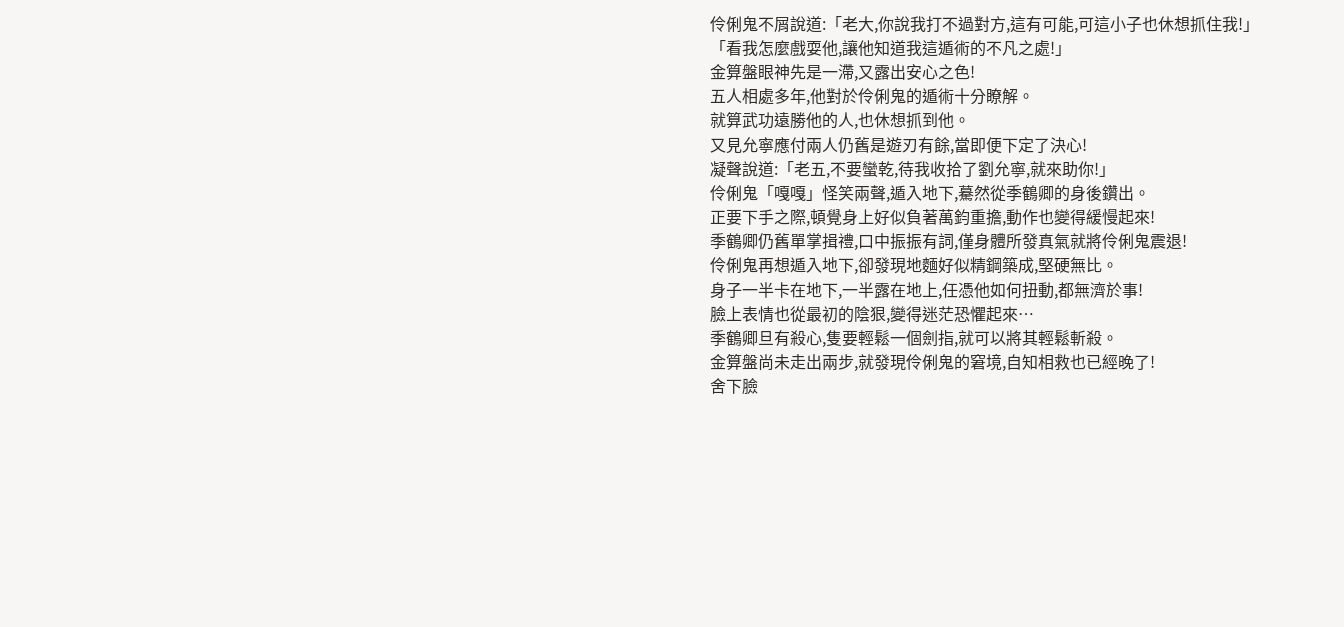伶俐鬼不屑說道:「老大,你說我打不過對方,這有可能,可這小子也休想抓住我!」
「看我怎麼戲耍他,讓他知道我這遁術的不凡之處!」
金算盤眼神先是一滯,又露出安心之色!
五人相處多年,他對於伶俐鬼的遁術十分瞭解。
就算武功遠勝他的人,也休想抓到他。
又見允寧應付兩人仍舊是遊刃有餘,當即便下定了決心!
凝聲說道:「老五,不要蠻乾,待我收拾了劉允寧,就來助你!」
伶俐鬼「嘎嘎」怪笑兩聲,遁入地下,驀然從季鶴卿的身後鑽出。
正要下手之際,頓覺身上好似負著萬鈞重擔,動作也變得緩慢起來!
季鶴卿仍舊單掌揖禮,口中振振有詞,僅身體所發真氣就將伶俐鬼震退!
伶俐鬼再想遁入地下,卻發現地麵好似精鋼築成,堅硬無比。
身子一半卡在地下,一半露在地上,任憑他如何扭動,都無濟於事!
臉上表情也從最初的陰狠,變得迷茫恐懼起來…
季鶴卿旦有殺心,隻要輕鬆一個劍指,就可以將其輕鬆斬殺。
金算盤尚未走出兩步,就發現伶俐鬼的窘境,自知相救也已經晚了!
舍下臉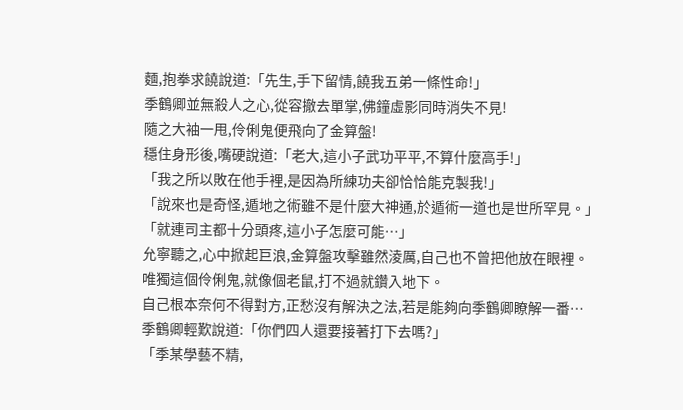麵,抱拳求饒說道:「先生,手下留情,饒我五弟一條性命!」
季鶴卿並無殺人之心,從容撤去單掌,佛鐘虛影同時消失不見!
隨之大袖一甩,伶俐鬼便飛向了金算盤!
穩住身形後,嘴硬說道:「老大,這小子武功平平,不算什麼高手!」
「我之所以敗在他手裡,是因為所練功夫卻恰恰能克製我!」
「說來也是奇怪,遁地之術雖不是什麼大神通,於遁術一道也是世所罕見。」
「就連司主都十分頭疼,這小子怎麼可能…」
允寧聽之,心中掀起巨浪,金算盤攻擊雖然淩厲,自己也不曾把他放在眼裡。
唯獨這個伶俐鬼,就像個老鼠,打不過就鑽入地下。
自己根本奈何不得對方,正愁沒有解決之法,若是能夠向季鶴卿瞭解一番…
季鶴卿輕歎說道:「你們四人還要接著打下去嗎?」
「季某學藝不精,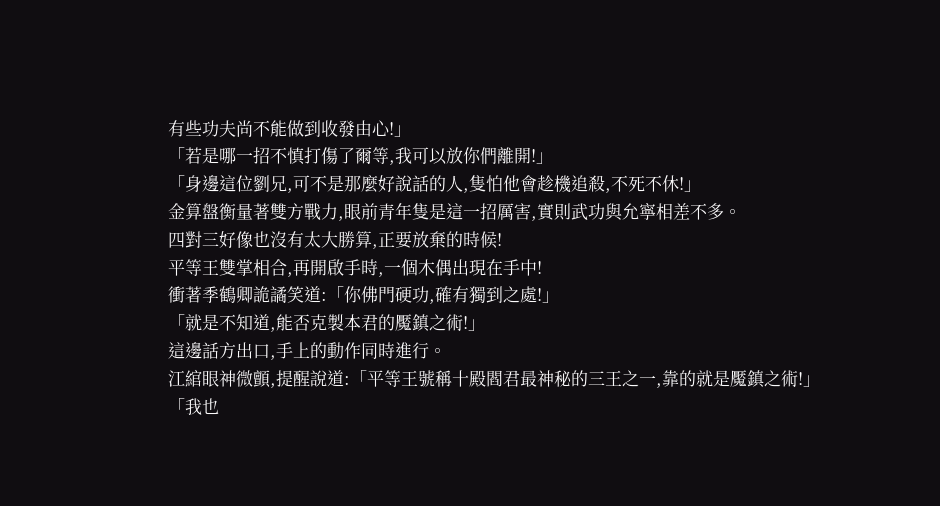有些功夫尚不能做到收發由心!」
「若是哪一招不慎打傷了爾等,我可以放你們離開!」
「身邊這位劉兄,可不是那麼好說話的人,隻怕他會趁機追殺,不死不休!」
金算盤衡量著雙方戰力,眼前青年隻是這一招厲害,實則武功與允寧相差不多。
四對三好像也沒有太大勝算,正要放棄的時候!
平等王雙掌相合,再開啟手時,一個木偶出現在手中!
衝著季鶴卿詭譎笑道:「你佛門硬功,確有獨到之處!」
「就是不知道,能否克製本君的魘鎮之術!」
這邊話方出口,手上的動作同時進行。
江綰眼神微顫,提醒說道:「平等王號稱十殿閻君最神秘的三王之一,靠的就是魘鎮之術!」
「我也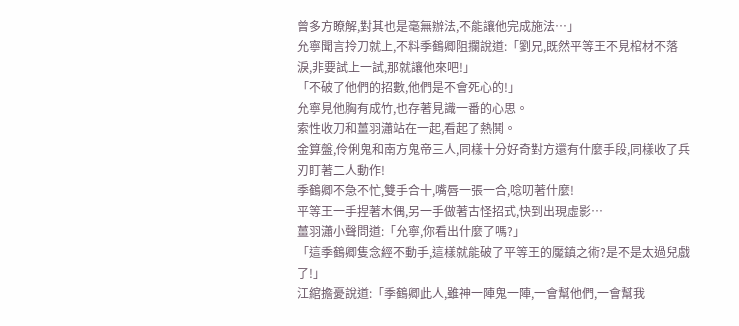曾多方瞭解,對其也是毫無辦法,不能讓他完成施法…」
允寧聞言拎刀就上,不料季鶴卿阻攔說道:「劉兄,既然平等王不見棺材不落淚,非要試上一試,那就讓他來吧!」
「不破了他們的招數,他們是不會死心的!」
允寧見他胸有成竹,也存著見識一番的心思。
索性收刀和薑羽瀟站在一起,看起了熱鬨。
金算盤,伶俐鬼和南方鬼帝三人,同樣十分好奇對方還有什麼手段,同樣收了兵刃盯著二人動作!
季鶴卿不急不忙,雙手合十,嘴唇一張一合,唸叨著什麼!
平等王一手捏著木偶,另一手做著古怪招式,快到出現虛影…
薑羽瀟小聲問道:「允寧,你看出什麼了嗎?」
「這季鶴卿隻念經不動手,這樣就能破了平等王的魘鎮之術?是不是太過兒戲了!」
江綰擔憂說道:「季鶴卿此人,雖神一陣鬼一陣,一會幫他們,一會幫我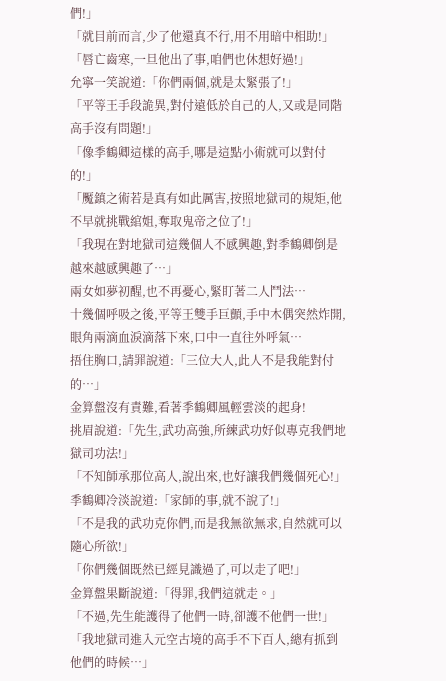們!」
「就目前而言,少了他還真不行,用不用暗中相助!」
「唇亡齒寒,一旦他出了事,咱們也休想好過!」
允寧一笑說道:「你們兩個,就是太緊張了!」
「平等王手段詭異,對付遠低於自己的人,又或是同階高手沒有問題!」
「像季鶴卿這樣的高手,哪是這點小術就可以對付的!」
「魘鎮之術若是真有如此厲害,按照地獄司的規矩,他不早就挑戰綰姐,奪取鬼帝之位了!」
「我現在對地獄司這幾個人不感興趣,對季鶴卿倒是越來越感興趣了…」
兩女如夢初醒,也不再憂心,緊盯著二人鬥法…
十幾個呼吸之後,平等王雙手巨顫,手中木偶突然炸開,眼角兩滴血淚滴落下來,口中一直往外呼氣…
捂住胸口,請罪說道:「三位大人,此人不是我能對付的…」
金算盤沒有責難,看著季鶴卿風輕雲淡的起身!
挑眉說道:「先生,武功高強,所練武功好似專克我們地獄司功法!」
「不知師承那位高人,說出來,也好讓我們幾個死心!」
季鶴卿冷淡說道:「家師的事,就不說了!」
「不是我的武功克你們,而是我無欲無求,自然就可以隨心所欲!」
「你們幾個既然已經見識過了,可以走了吧!」
金算盤果斷說道:「得罪,我們這就走。」
「不過,先生能護得了他們一時,卻護不他們一世!」
「我地獄司進入元空古境的高手不下百人,總有抓到他們的時候…」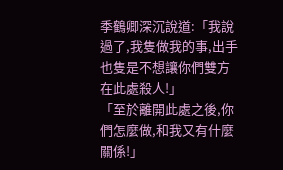季鶴卿深沉說道:「我說過了,我隻做我的事,出手也隻是不想讓你們雙方在此處殺人!」
「至於離開此處之後,你們怎麼做,和我又有什麼關係!」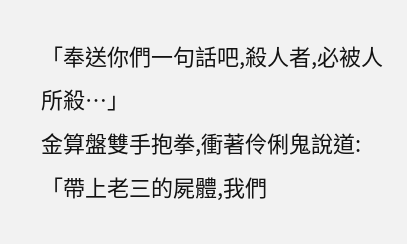「奉送你們一句話吧,殺人者,必被人所殺…」
金算盤雙手抱拳,衝著伶俐鬼說道:「帶上老三的屍體,我們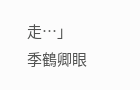走…」
季鶴卿眼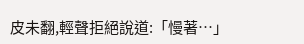皮未翻,輕聲拒絕說道:「慢著…」